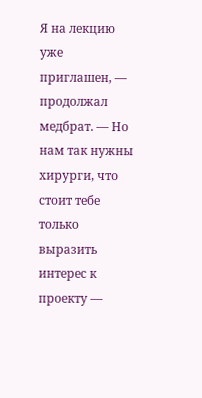Я на лекцию уже приглашен, — продолжал медбрат. — Но нам так нужны хирурги, что стоит тебе только выразить интерес к проекту —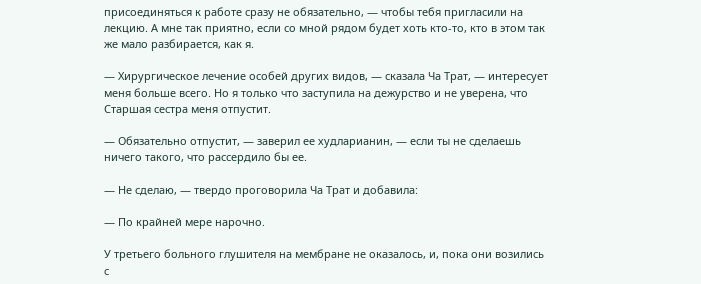присоединяться к работе сразу не обязательно, — чтобы тебя пригласили на лекцию. А мне так приятно, если со мной рядом будет хоть кто-то, кто в этом так же мало разбирается, как я.

— Хирургическое лечение особей других видов, — сказала Ча Трат, — интересует меня больше всего. Но я только что заступила на дежурство и не уверена, что Старшая сестра меня отпустит.

— Обязательно отпустит, — заверил ее худларианин, — если ты не сделаешь ничего такого, что рассердило бы ее.

— Не сделаю, — твердо проговорила Ча Трат и добавила:

— По крайней мере нарочно.

У третьего больного глушителя на мембране не оказалось, и, пока они возились с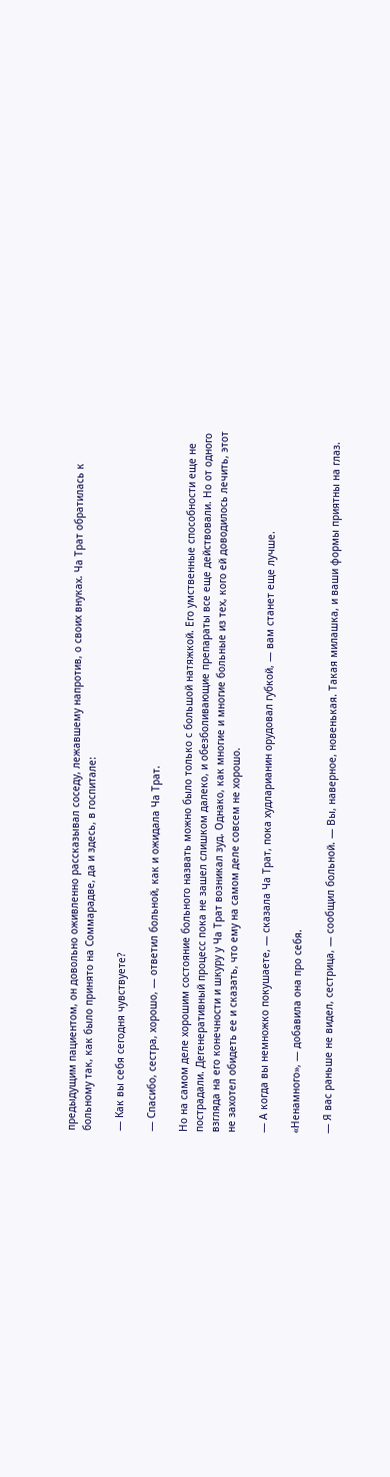предыдущим пациентом, он довольно оживленно рассказывал соседу, лежавшему напротив, о своих внуках. Ча Трат обратилась к больному так, как было принято на Соммарадве, да и здесь, в госпитале:

— Как вы себя сегодня чувствуете?

— Спасибо, сестра, хорошо, — ответил больной, как и ожидала Ча Трат.

Но на самом деле хорошим состояние больного назвать можно было только с большой натяжкой. Его умственные способности еще не пострадали. Дегенеративный процесс пока не зашел слишком далеко, и обезболивающие препараты все еще действовали. Но от одного взгляда на его конечности и шкуру у Ча Трат возникал зуд. Однако, как многие и многие больные из тех, кого ей доводилось лечить, этот не захотел обидеть ее и сказать, что ему на самом деле совсем не хорошо.

— А когда вы немножко покушаете, — сказала Ча Трат, пока худларианин орудовал губкой, — вам станет еще лучше.

«Ненамного», — добавила она про себя.

— Я вас раньше не видел, сестрица, — сообщил больной. — Вы, наверное, новенькая. Такая милашка, и ваши формы приятны на глаз.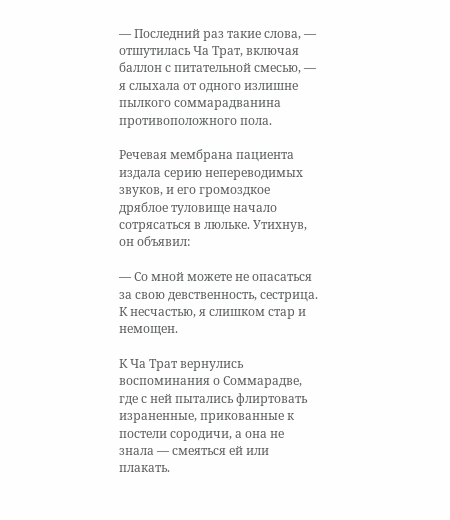— Последний раз такие слова, — отшутилась Ча Трат, включая баллон с питательной смесью, — я слыхала от одного излишне пылкого соммарадванина противоположного пола.

Речевая мембрана пациента издала серию непереводимых звуков, и его громоздкое дряблое туловище начало сотрясаться в люльке. Утихнув, он объявил:

— Со мной можете не опасаться за свою девственность, сестрица. К несчастью, я слишком стар и немощен.

К Ча Трат вернулись воспоминания о Соммарадве, где с ней пытались флиртовать израненные, прикованные к постели сородичи, а она не знала — смеяться ей или плакать.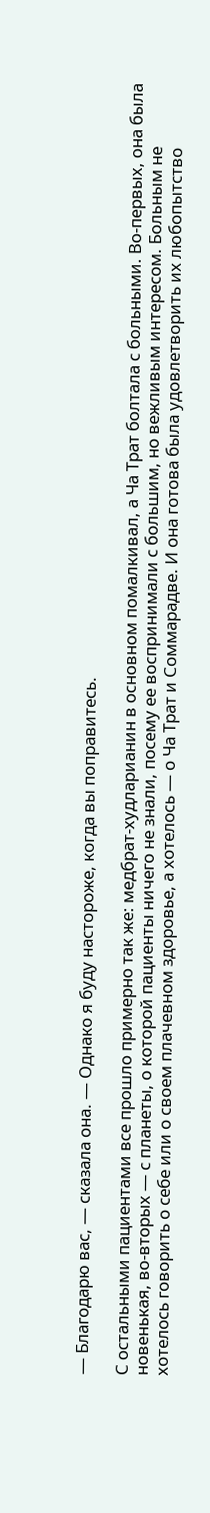— Благодарю вас, — сказала она. — Однако я буду настороже, когда вы поправитесь.

С остальными пациентами все прошло примерно так же: медбрат-худларианин в основном помалкивал, а Ча Трат болтала с больными. Во-первых, она была новенькая, во-вторых — с планеты, о которой пациенты ничего не знали, посему ее воспринимали с большим, но вежливым интересом. Больным не хотелось говорить о себе или о своем плачевном здоровье, а хотелось — о Ча Трат и Соммарадве. И она готова была удовлетворить их любопытство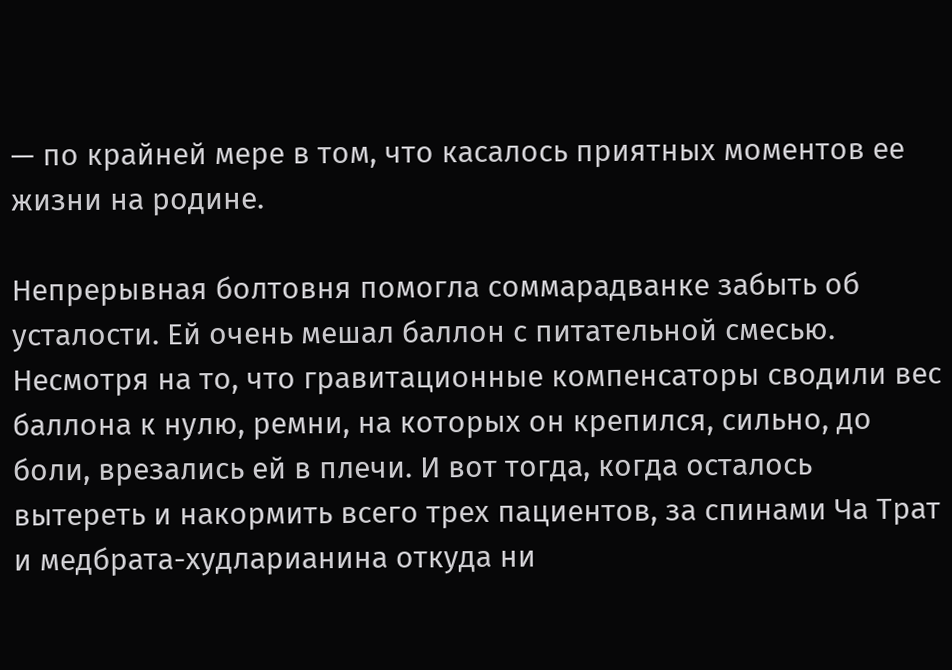— по крайней мере в том, что касалось приятных моментов ее жизни на родине.

Непрерывная болтовня помогла соммарадванке забыть об усталости. Ей очень мешал баллон с питательной смесью. Несмотря на то, что гравитационные компенсаторы сводили вес баллона к нулю, ремни, на которых он крепился, сильно, до боли, врезались ей в плечи. И вот тогда, когда осталось вытереть и накормить всего трех пациентов, за спинами Ча Трат и медбрата-худларианина откуда ни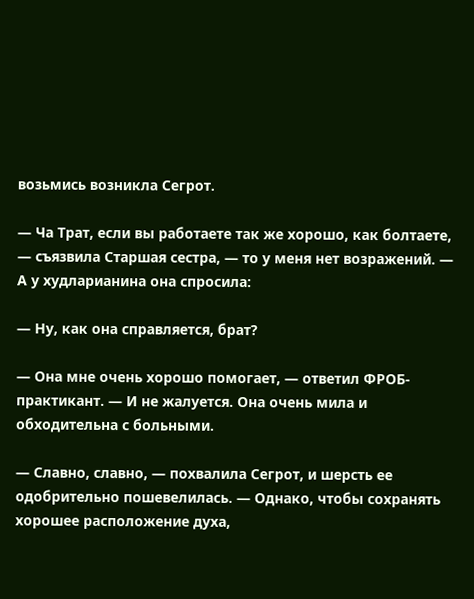возьмись возникла Сегрот.

— Ча Трат, если вы работаете так же хорошо, как болтаете, — съязвила Старшая сестра, — то у меня нет возражений. — А у худларианина она спросила:

— Ну, как она справляется, брат?

— Она мне очень хорошо помогает, — ответил ФРОБ-практикант. — И не жалуется. Она очень мила и обходительна с больными.

— Славно, славно, — похвалила Сегрот, и шерсть ее одобрительно пошевелилась. — Однако, чтобы сохранять хорошее расположение духа,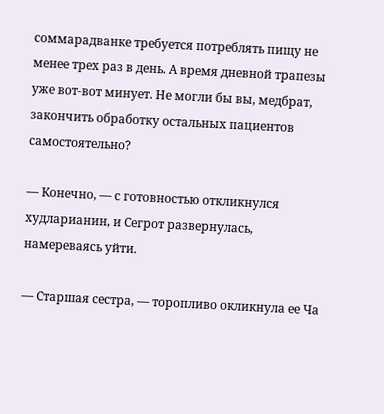соммарадванке требуется потреблять пищу не менее трех раз в день. А время дневной трапезы уже вот-вот минует. Не могли бы вы, медбрат, закончить обработку остальных пациентов самостоятельно?

— Конечно, — с готовностью откликнулся худларианин, и Сегрот развернулась, намереваясь уйти.

— Старшая сестра, — торопливо окликнула ее Ча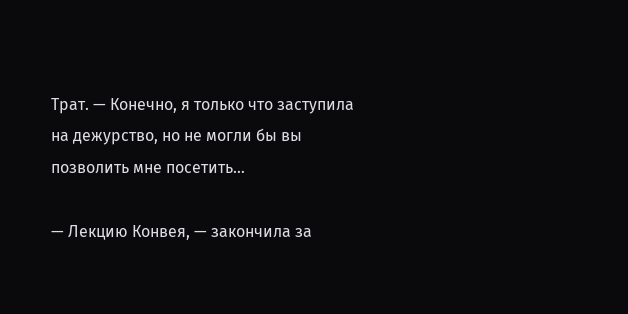Трат. — Конечно, я только что заступила на дежурство, но не могли бы вы позволить мне посетить…

— Лекцию Конвея, — закончила за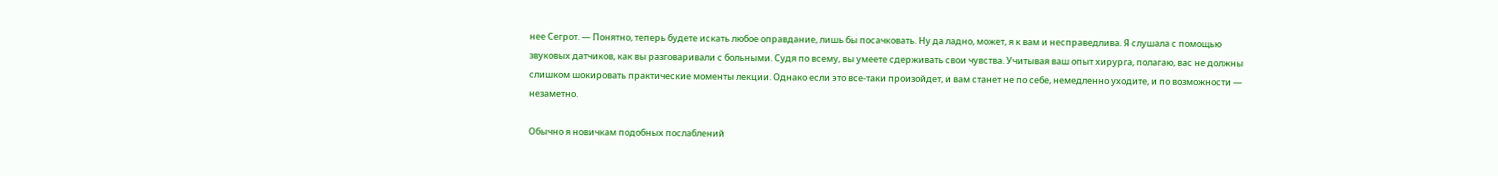нее Сегрот. — Понятно, теперь будете искать любое оправдание, лишь бы посачковать. Ну да ладно, может, я к вам и несправедлива. Я слушала с помощью звуковых датчиков, как вы разговаривали с больными. Судя по всему, вы умеете сдерживать свои чувства. Учитывая ваш опыт хирурга, полагаю, вас не должны слишком шокировать практические моменты лекции. Однако если это все-таки произойдет, и вам станет не по себе, немедленно уходите, и по возможности — незаметно.

Обычно я новичкам подобных послаблений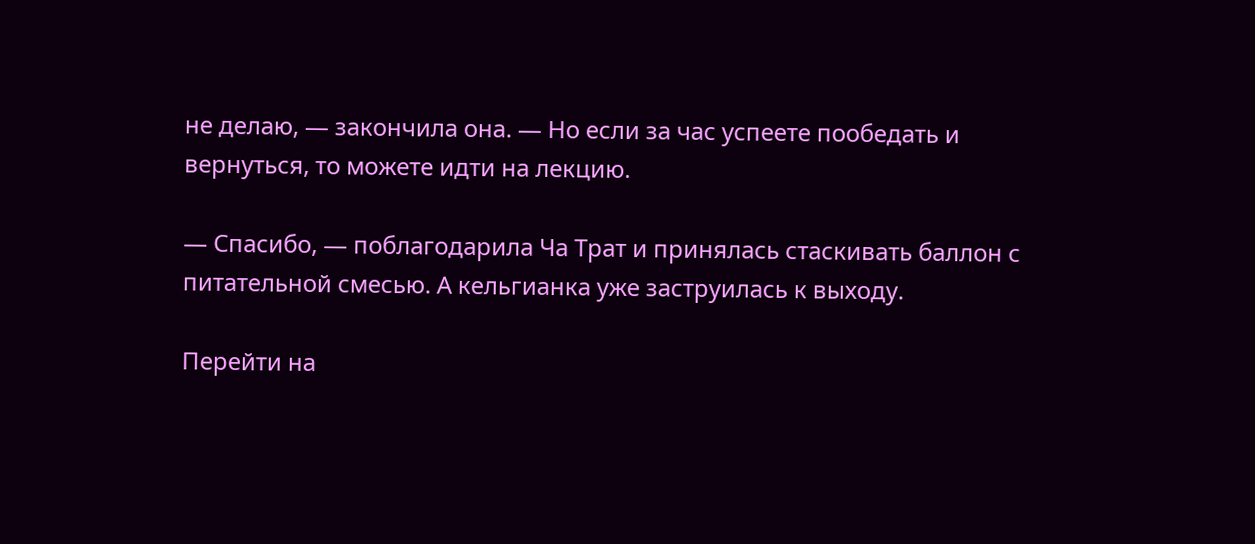не делаю, — закончила она. — Но если за час успеете пообедать и вернуться, то можете идти на лекцию.

— Спасибо, — поблагодарила Ча Трат и принялась стаскивать баллон с питательной смесью. А кельгианка уже заструилась к выходу.

Перейти на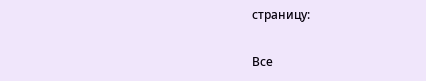страницу:

Все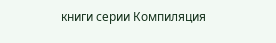книги серии Компиляция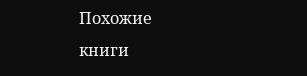Похожие книги